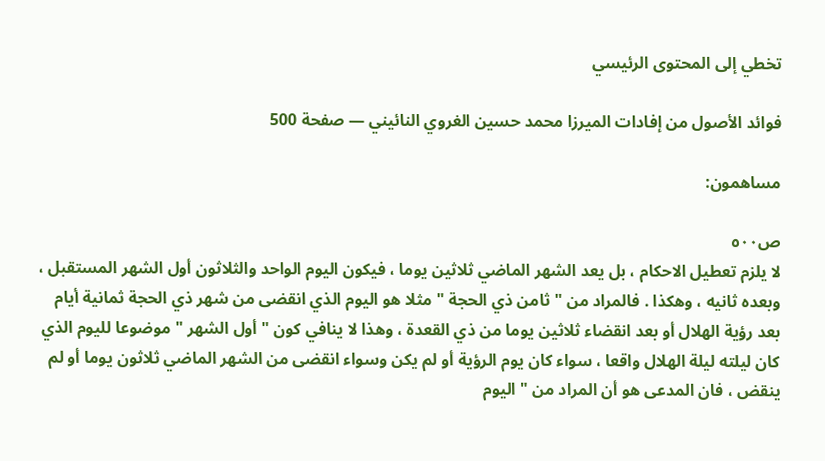تخطي إلى المحتوى الرئيسي

فوائد الأصول من إفادات الميرزا محمد حسين الغروي النائيني — صفحة 500

مساهمون:

ص٥٠٠
لا يلزم تعطيل الاحكام ، بل يعد الشهر الماضي ثلاثين يوما ، فيكون اليوم الواحد والثلاثون أول الشهر المستقبل ، وبعده ثانيه ، وهكذا . فالمراد من " ثامن ذي الحجة " مثلا هو اليوم الذي انقضى من شهر ذي الحجة ثمانية أيام بعد رؤية الهلال أو بعد انقضاء ثلاثين يوما من ذي القعدة ، وهذا لا ينافي كون " أول الشهر " موضوعا لليوم الذي كان ليلته ليلة الهلال واقعا ، سواء كان يوم الرؤية أو لم يكن وسواء انقضى من الشهر الماضي ثلاثون يوما أو لم ينقض ، فان المدعى هو أن المراد من " اليوم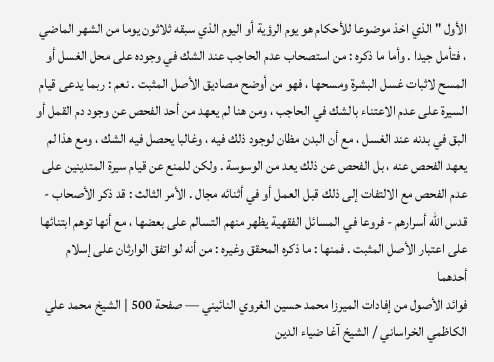الأول " الذي اخذ موضوعا للأحكام هو يوم الرؤية أو اليوم الذي سبقه ثلاثون يوما من الشهر الماضي ، فتأمل جيدا . وأما ما ذكره : من استصحاب عدم الحاجب عند الشك في وجوده على محل الغسل أو المسح لاثبات غسل البشرة ومسحها ، فهو من أوضح مصاديق الأصل المثبت . نعم : ربما يدعى قيام السيرة على عدم الاعتناء بالشك في الحاجب ، ومن هنا لم يعهد من أحد الفحص عن وجود دم القمل أو البق في بدنه عند الغسل ، مع أن البدن مظان لوجود ذلك فيه ، وغالبا يحصل فيه الشك ، ومع هذا لم يعهد الفحص عنه ، بل الفحص عن ذلك يعد من الوسوسة . ولكن للمنع عن قيام سيرة المتدينين على عدم الفحص مع الالتفات إلى ذلك قبل العمل أو في أثنائه مجال . الأمر الثالث : قد ذكر الأصحاب - قدس الله أسرارهم - فروعا في المسائل الفقهية يظهر منهم التسالم على بعضها ، مع أنها توهم ابتنائها على اعتبار الأصل المثبت . فمنها : ما ذكره المحقق وغيره : من أنه لو اتفق الوارثان على إسلام أحدهما
فوائد الأصول من إفادات الميرزا محمد حسين الغروي النائيني — صفحة 500 | الشيخ محمد علي الكاظمي الخراساني / الشيخ آغا ضياء الدين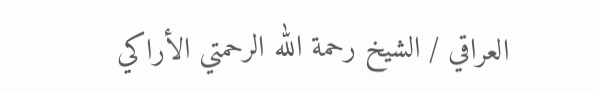العراقي / الشيخ رحمة الله الرحمتي الأراكي